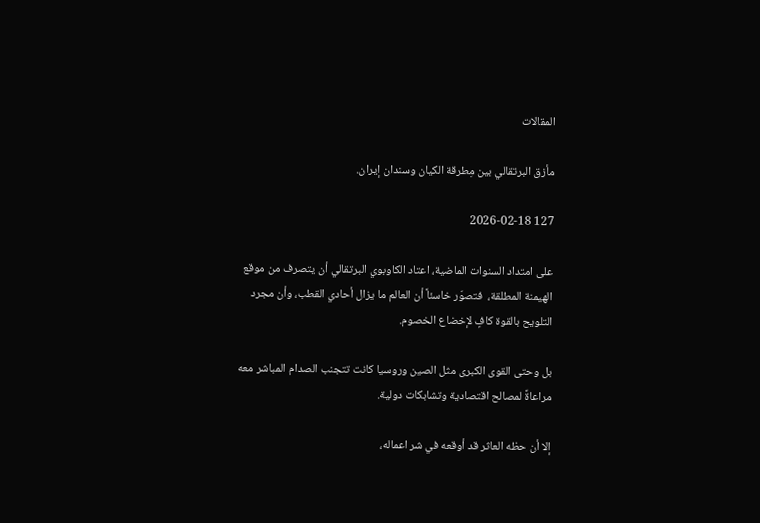المقالات

مأزق البرتقالي بين مِطرقة الكيان وسندان إيران.

127 2026-02-18

على امتداد السنوات الماضية، اعتاد الكاوبوي البرتقالي أن يتصرف من موقع الهيمنة المطلقة،  فتصوّر خاسئاً أن العالم ما يزال أحادي القطب، وأن مجرد التلويح بالقوة كافٍ لإخضاع الخصوم.

بل وحتى القوى الكبرى مثل الصين وروسيا كانت تتجنب الصدام المباشر معه مراعاةً لمصالح اقتصادية وتشابكات دولية.

إلا أن حظه العاثر قد أوقعه في شر اعماله،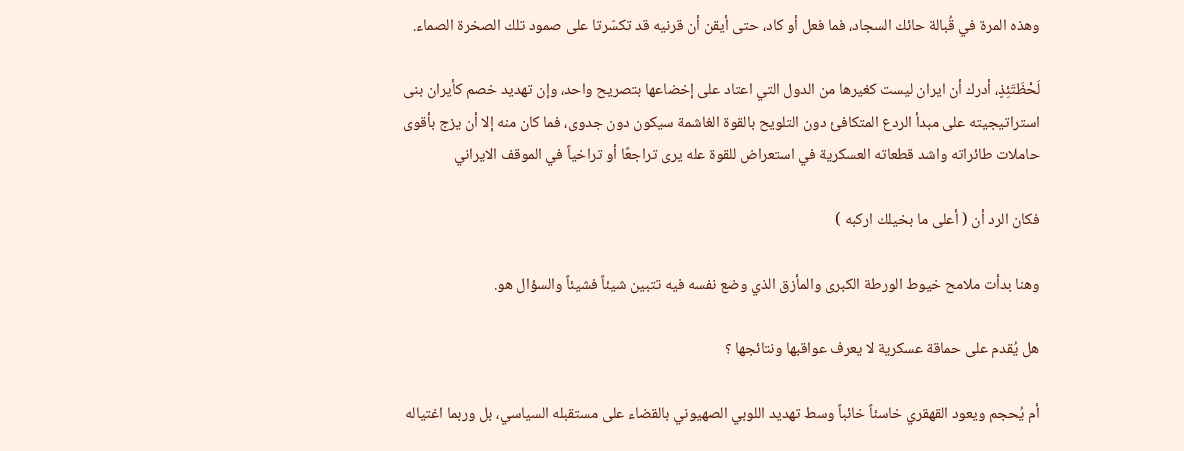وهذه المرة في قُبالة حائك السجاد، فما فعل أو كاد، حتى أيقن أن قرنيه قد تكسّرتا على صمود تلك الصخرة الصماء.

لَحْظَتَئِذٍ، أدرك أن ايران ليست كغيرها من الدول التي اعتاد على إخضاعها بتصريح واحد، وإن تهديد خصم كأيران بنى استراتيجيته على مبدأ الردع المتكافئ دون التلويح بالقوة الغاشمة سيكون دون جدوى، فما كان منه إلا أن يزج بأقوى حاملات طائراته واشد قطعاته العسكرية في استعراض للقوة عله يرى تراجعًا أو تراخياً في الموقف الايراني

فكان الرد أن ( أعلى ما بخيلك اركبه )

وهنا بدأت ملامح خيوط الورطة الكبرى والمأزق الذي وضع نفسه فيه تتبين شيئاً فشيئاً والسؤال هو.

هل يُقدم على حماقة عسكرية لا يعرف عواقبها ونتائجها ؟

أم يُحجم ويعود القهقري خاسئاً خائباً وسط تهديد اللوبي الصهيوني بالقضاء على مستقبله السياسي، بل وربما اغتياله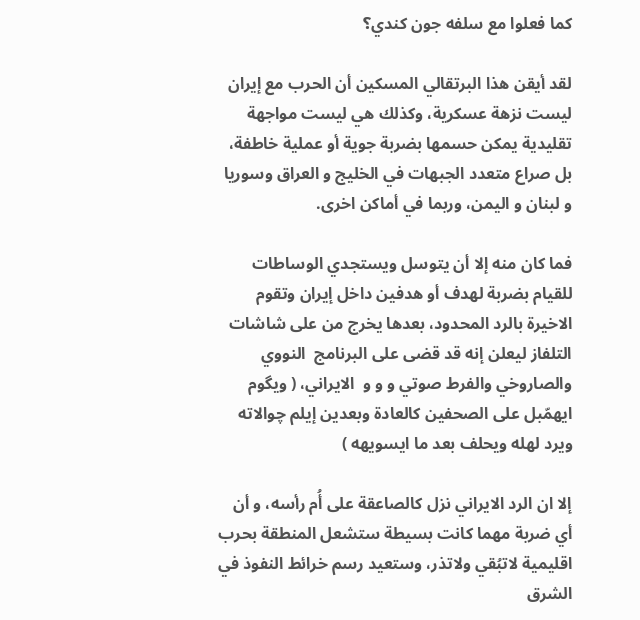كما فعلوا مع سلفه جون كندي؟

لقد أيقن هذا البرتقالي المسكين أن الحرب مع إيران ليست نزهة عسكرية، وكذلك هي ليست مواجهة تقليدية يمكن حسمها بضربة جوية أو عملية خاطفة، بل صراع متعدد الجبهات في الخليج و العراق وسوريا و لبنان و اليمن، وربما في أماكن اخرى.

فما كان منه إلا أن يتوسل ويستجدي الوساطات للقيام بضربة لهدف أو هدفين داخل إيران وتقوم الاخيرة بالرد المحدود، بعدها يخرج من على شاشات التلفاز ليعلن إنه قد قضى على البرنامج  النووي والصاروخي والفرط صوتي و و و  الايراني، ( ويگوم ايهمّبل على الصحفين كالعادة وبعدين إيلم چوالاته ويرد لهله ويحلف بعد ما ايسويهه )

إلا ان الرد الايراني نزل كالصاعقة على أُم رأسه، و أن أي ضربة مهما كانت بسيطة ستشعل المنطقة بحرب اقليمية لاتبُقي ولاتذر، وستعيد رسم خرائط النفوذ في الشرق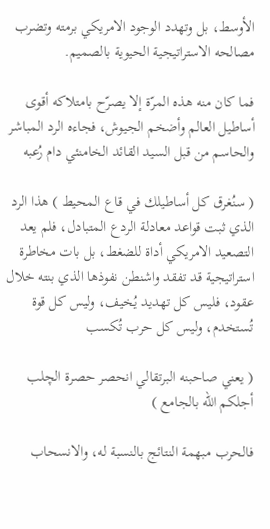الأوسط، بل وتهدد الوجود الامريكي برمته وتضرب مصالحه الاستراتيجية الحيوية بالصميم.

فما كان منه هذه المرّة إلا يصرّح بامتلاكه أقوى أساطيل العالم وأضخم الجيوش، فجاءه الرد المباشر والحاسم من قبل السيد القائد الخامنئي دام رُعبه

( سنُغرق كل أساطيلك في قاع المحيط ) هذا الرد الذي ثبت قواعد معادلة الردع المتبادل، فلم يعد التصعيد الامريكي أداة للضغط، بل بات مخاطرة استراتيجية قد تفقد واشنطن نفوذها الذي بنته خلال عقود، فليس كل تهديد يُخيف، وليس كل قوة تُستخدم، وليس كل حرب تُكسب

( يعني صاحبنه البرتقالي انحصر حصرة الچلب أجلكم الله بالجامع )

فالحرب مبهمة النتائج بالنسبة له، والانسحاب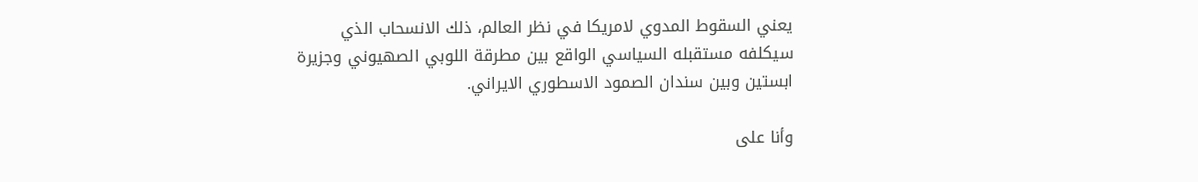يعني السقوط المدوي لامريكا في نظر العالم، ذلك الانسحاب الذي سيكلفه مستقبله السياسي الواقع بين مطرقة اللوبي الصهيوني وجزيرة ابستين وبين سندان الصمود الاسطوري الايراني.

وأنا على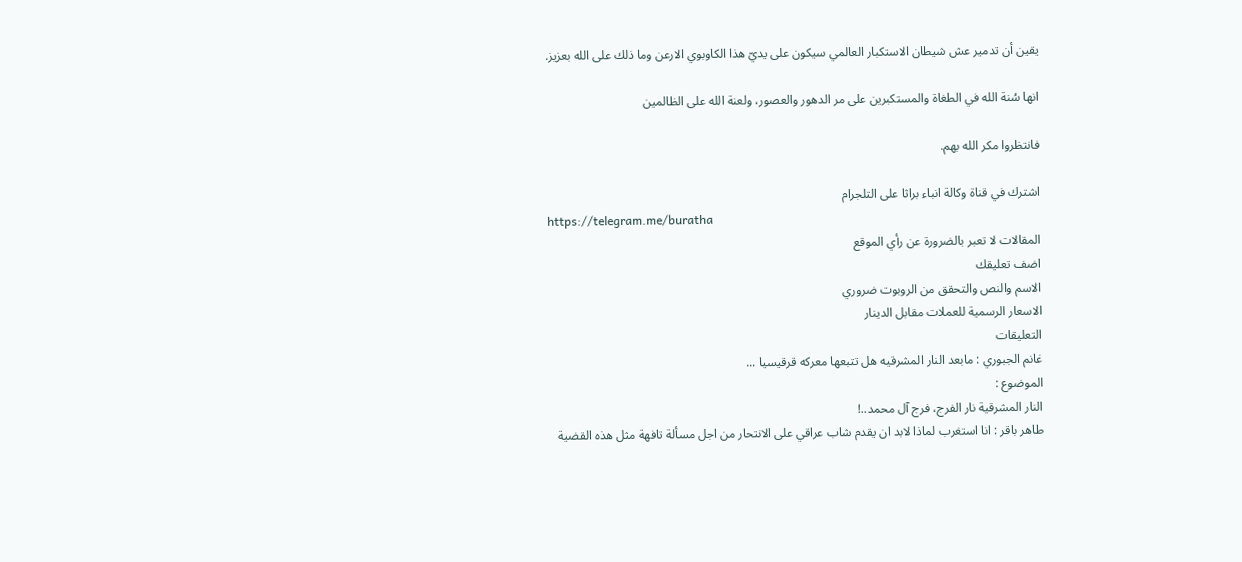يقين أن تدمير عش شيطان الاستكبار العالمي سيكون على يديّ هذا الكاوبوي الارعن وما ذلك على الله بعزيز.

انها سُنة الله في الطغاة والمستكبرين على مر الدهور والعصور، ولعنة الله على الظالمين

فانتظروا مكر الله بهم.

اشترك في قناة وكالة انباء براثا على التلجرام
https://telegram.me/buratha
المقالات لا تعبر بالضرورة عن رأي الموقع
اضف تعليقك
الاسم والنص والتحقق من الروبوت ضروري
الاسعار الرسمية للعملات مقابل الدينار
التعليقات
غانم الجبوري : مابعد النار المشرقيه هل تتبعها معركه قرقيسيا ...
الموضوع :
النار المشرقية نار الفرج، فرج آل محمد..!
طاهر باقر : انا استغرب لماذا لابد ان يقدم شاب عراقي على الانتحار من اجل مسألة تافهة مثل هذه القضية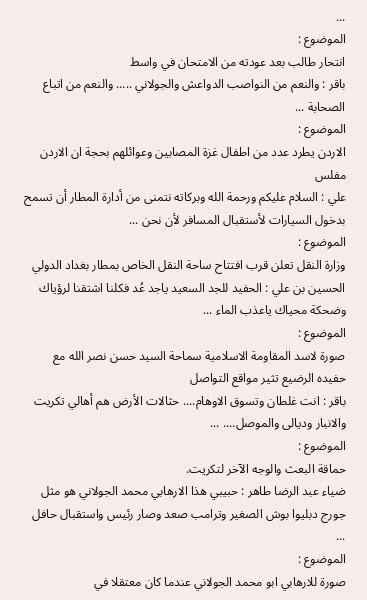...
الموضوع :
انتحار طالب بعد عودته من الامتحان في واسط
باقر : والنعم من النواصب الدواعش والجولاني ..... والنعم من اتباع الصحابة ...
الموضوع :
الاردن يطرد عدد من اطفال غزة المصابين وعوائلهم بحجة ان الاردن مفلس
علي : السلام عليكم ورحمة الله وبركاته نتمنى من أدارة المطار أن تسمح بدخول السيارات لأستقبال المسافر لأن نحن ...
الموضوع :
وزارة النقل تعلن قرب افتتاح ساحة النقل الخاص بمطار بغداد الدولي
الحسين بن علي : الحفيد للجد السعيد ياجد عُد فكلنا اشتقنا لرؤياك وضحكة محياك ياعذب الماء ...
الموضوع :
صورة لاسد المقاومة الاسلامية سماحة السيد حسن نصر الله مع حفيده الرضيع تثير مواقع التواصل
باقر : انت غلطان وتسوق الاوهام.... حثالات الأرض هم أهالي تكريت والانبار وديالى والموصل.... ...
الموضوع :
حماقة البعث والوجه الآخر لتكريت.
ضياء عبد الرضا طاهر : حبيبي ھذا الارھابي محمد الجولاني ھو مثل جورج دبليوا بوش الصغير وترامب صعد وصار رئيس واستقبال حافل ...
الموضوع :
صورة للارهابي ابو محمد الجولاني عندما كان معتقلا في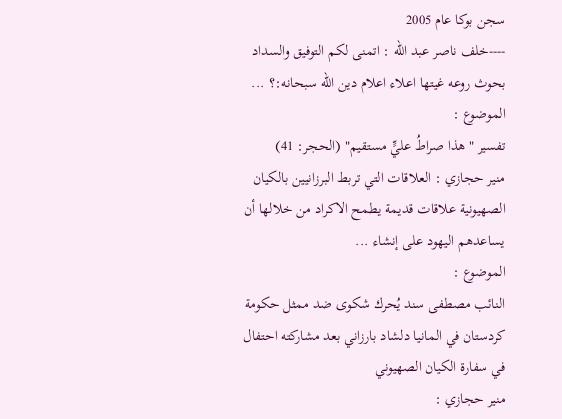سجن بوكا عام 2005
----خلف ناصر عبد الله : اتمنى لكم التوفيق والسداد بحوث روعه غيتها اعلاء اعلام دين الله سبحانه:؟ ...
الموضوع :
تفسير "هذا صراطُ عليٍّ مستقيم" (الحجر: 41)
منير حجازي : العلاقات التي تربط البرزانيين بالكيان الصهيونية علاقات قديمة يطمح الاكراد من خلالها أن يساعدهم اليهود على إنشاء ...
الموضوع :
النائب مصطفى سند يُحرك شكوى ضد ممثل حكومة كردستان في المانيا دلشاد بارزاني بعد مشاركته احتفال في سفارة الكيان الصهيوني
منير حجازي :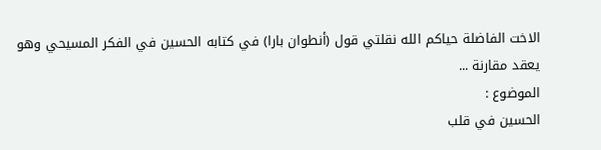الاخت الفاضلة حياكم الله نقلتي قول (أنطوان بارا) في كتابه الحسين في الفكر المسيحي وهو يعقد مقارنة ...
الموضوع :
الحسين في قلب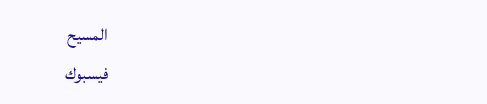المسيح
فيسبوك